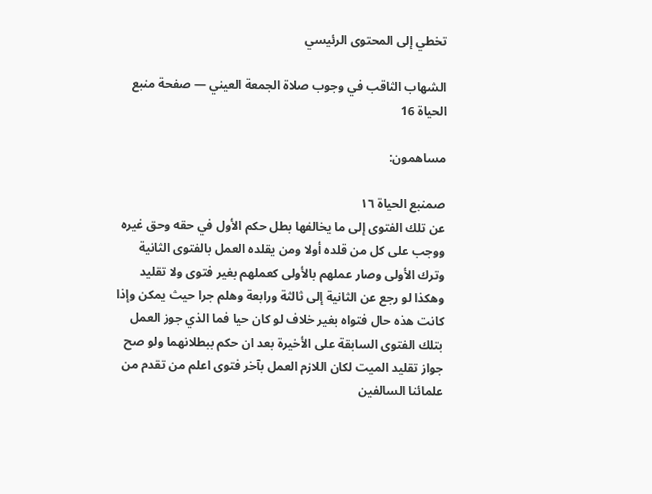تخطي إلى المحتوى الرئيسي

الشهاب الثاقب في وجوب صلاة الجمعة العيني — صفحة منبع الحياة 16

مساهمون:

صمنبع الحياة ١٦
عن تلك الفتوى إلى ما يخالفها بطل حكم الأول في حقه وحق غيره ووجب على كل من قلده أولا ومن يقلده العمل بالفتوى الثانية وترك الأولى وصار عملهم بالأولى كعملهم بغير فتوى ولا تقليد وهكذا لو رجع عن الثانية إلى ثالثة ورابعة وهلم جرا حيث يمكن وإذا كانت هذه حال فتواه بغير خلاف لو كان حيا فما الذي جوز العمل بتلك الفتوى السابقة على الأخيرة بعد ان حكم ببطلانهما ولو صح جواز تقليد الميت لكان اللازم العمل بآخر فتوى اعلم من تقدم من علمائنا السالفين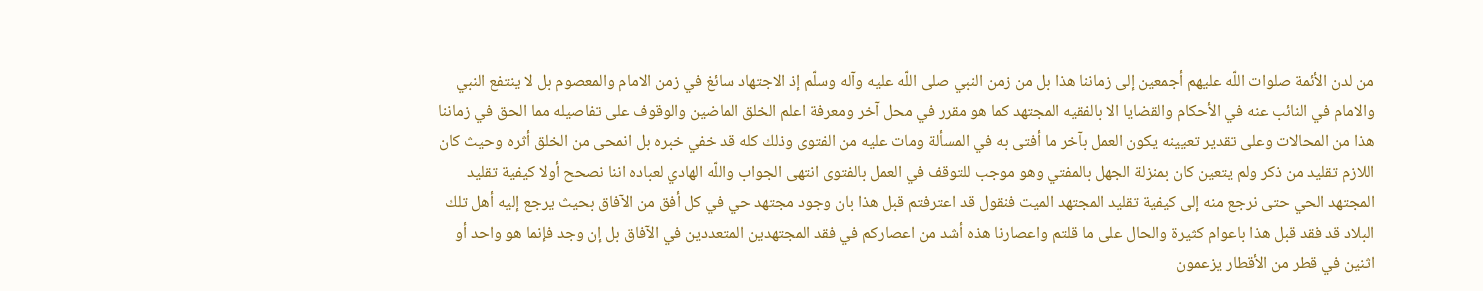من لدن الأئمة صلوات اللّه عليهم أجمعين إلى زماننا هذا بل من زمن النبي صلى اللّه عليه وآله وسلّم إذ الاجتهاد سائغ في زمن الامام والمعصوم بل لا ينتفع النبي والامام في النائب عنه في الأحكام والقضايا الا بالفقيه المجتهد كما هو مقرر في محل آخر ومعرفة اعلم الخلق الماضين والوقوف على تفاصيله مما الحق في زماننا هذا من المحالات وعلى تقدير تعيينه يكون العمل بآخر ما أفتى به في المسألة ومات عليه من الفتوى وذلك كله قد خفي خبره بل انمحى من الخلق أثره وحيث كان اللازم تقليد من ذكر ولم يتعين كان بمنزلة الجهل بالمفتي وهو موجب للتوقف في العمل بالفتوى انتهى الجواب واللّه الهادي لعباده اننا نصحح أولا كيفية تقليد المجتهد الحي حتى نرجع منه إلى كيفية تقليد المجتهد الميت فنقول قد اعترفتم قبل هذا بان وجود مجتهد حي في كل أفق من الآفاق بحيث يرجع إليه أهل تلك البلاد قد فقد قبل هذا باعوام كثيرة والحال على ما قلتم واعصارنا هذه أشد من اعصاركم في فقد المجتهدين المتعددين في الآفاق بل إن وجد فإنما هو واحد أو اثنين في قطر من الأقطار يزعمون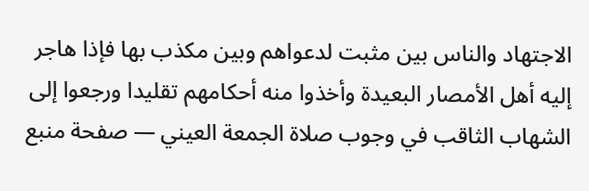الاجتهاد والناس بين مثبت لدعواهم وبين مكذب بها فإذا هاجر إليه أهل الأمصار البعيدة وأخذوا منه أحكامهم تقليدا ورجعوا إلى
الشهاب الثاقب في وجوب صلاة الجمعة العيني — صفحة منبع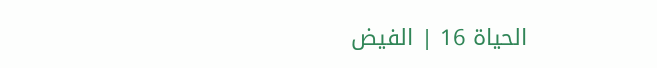الحياة 16 | الفيض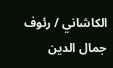الكاشاني / رئوف جمال الدين